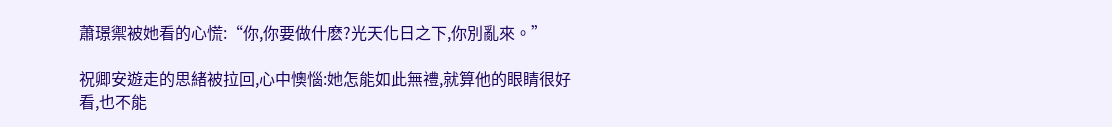蕭璟禦被她看的心慌:“你,你要做什麽?光天化日之下,你別亂來。”

祝卿安遊走的思緒被拉回,心中懊惱:她怎能如此無禮,就算他的眼睛很好看,也不能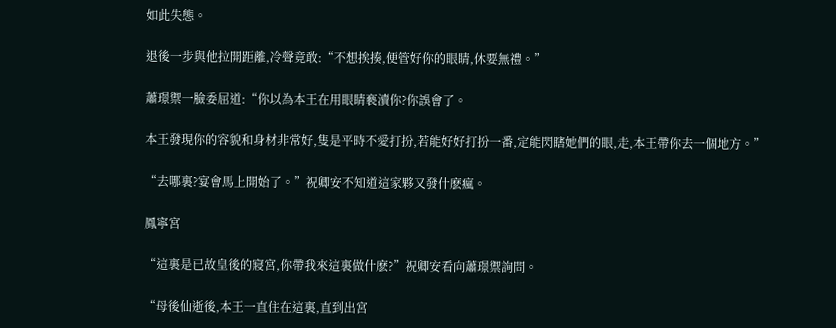如此失態。

退後一步與他拉開距離,冷聲竟敢:“不想挨揍,便管好你的眼睛,休要無禮。”

蕭璟禦一臉委屈道:“你以為本王在用眼睛褻瀆你?你誤會了。

本王發現你的容貌和身材非常好,隻是平時不愛打扮,若能好好打扮一番,定能閃瞎她們的眼,走,本王帶你去一個地方。”

“去哪裏?宴會馬上開始了。”祝卿安不知道這家夥又發什麽瘋。

鳳寧宮

“這裏是已故皇後的寢宮,你帶我來這裏做什麽?”祝卿安看向蕭璟禦詢問。

“母後仙逝後,本王一直住在這裏,直到出宮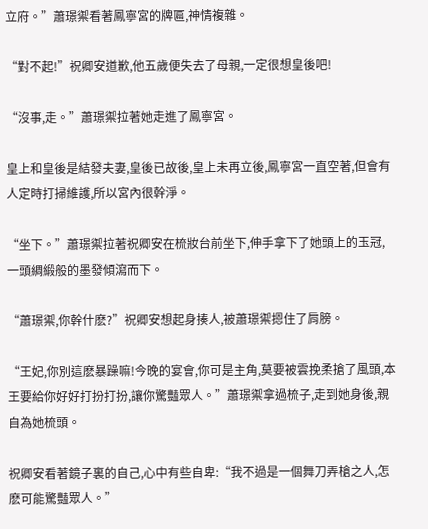立府。”蕭璟禦看著鳳寧宮的牌匾,神情複雜。

“對不起!”祝卿安道歉,他五歲便失去了母親,一定很想皇後吧!

“沒事,走。”蕭璟禦拉著她走進了鳳寧宮。

皇上和皇後是結發夫妻,皇後已故後,皇上未再立後,鳳寧宮一直空著,但會有人定時打掃維護,所以宮內很幹淨。

“坐下。”蕭璟禦拉著祝卿安在梳妝台前坐下,伸手拿下了她頭上的玉冠,一頭綢緞般的墨發傾瀉而下。

“蕭璟禦,你幹什麽?”祝卿安想起身揍人,被蕭璟禦摁住了肩膀。

“王妃,你別這麽暴躁嘛!今晚的宴會,你可是主角,莫要被雲挽柔搶了風頭,本王要給你好好打扮打扮,讓你驚豔眾人。”蕭璟禦拿過梳子,走到她身後,親自為她梳頭。

祝卿安看著鏡子裏的自己,心中有些自卑:“我不過是一個舞刀弄槍之人,怎麽可能驚豔眾人。”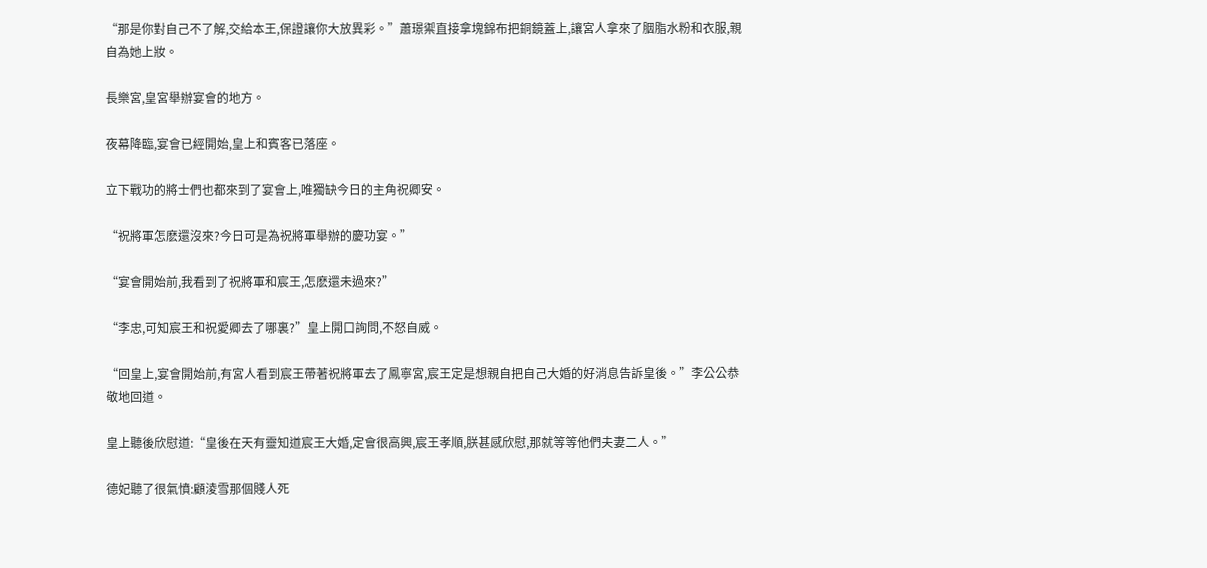“那是你對自己不了解,交給本王,保證讓你大放異彩。”蕭璟禦直接拿塊錦布把銅鏡蓋上,讓宮人拿來了胭脂水粉和衣服,親自為她上妝。

長樂宮,皇宮舉辦宴會的地方。

夜幕降臨,宴會已經開始,皇上和賓客已落座。

立下戰功的將士們也都來到了宴會上,唯獨缺今日的主角祝卿安。

“祝將軍怎麽還沒來?今日可是為祝將軍舉辦的慶功宴。”

“宴會開始前,我看到了祝將軍和宸王,怎麽還未過來?”

“李忠,可知宸王和祝愛卿去了哪裏?”皇上開口詢問,不怒自威。

“回皇上,宴會開始前,有宮人看到宸王帶著祝將軍去了鳳寧宮,宸王定是想親自把自己大婚的好消息告訴皇後。”李公公恭敬地回道。

皇上聽後欣慰道:“皇後在天有靈知道宸王大婚,定會很高興,宸王孝順,朕甚感欣慰,那就等等他們夫妻二人。”

德妃聽了很氣憤:顧淩雪那個賤人死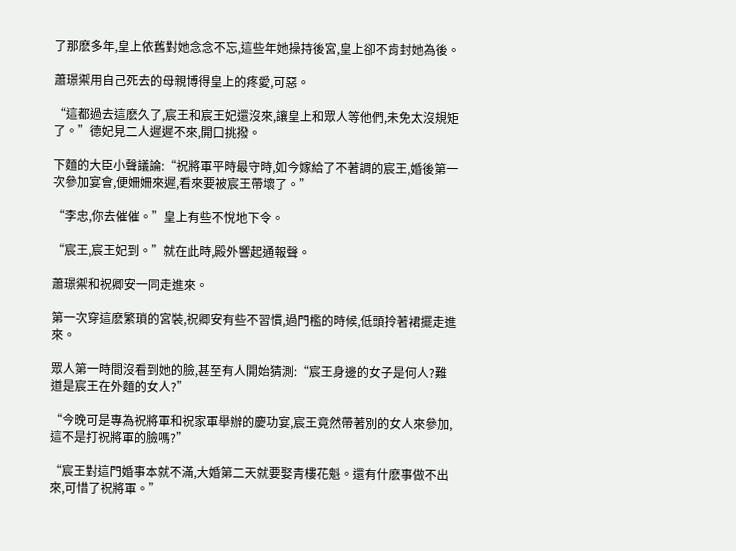了那麽多年,皇上依舊對她念念不忘,這些年她操持後宮,皇上卻不肯封她為後。

蕭璟禦用自己死去的母親博得皇上的疼愛,可惡。

“這都過去這麽久了,宸王和宸王妃還沒來,讓皇上和眾人等他們,未免太沒規矩了。”德妃見二人遲遲不來,開口挑撥。

下麵的大臣小聲議論:“祝將軍平時最守時,如今嫁給了不著調的宸王,婚後第一次參加宴會,便姍姍來遲,看來要被宸王帶壞了。”

“李忠,你去催催。”皇上有些不悅地下令。

“宸王,宸王妃到。”就在此時,殿外響起通報聲。

蕭璟禦和祝卿安一同走進來。

第一次穿這麽繁瑣的宮裝,祝卿安有些不習慣,過門檻的時候,低頭拎著裙擺走進來。

眾人第一時間沒看到她的臉,甚至有人開始猜測:“宸王身邊的女子是何人?難道是宸王在外麵的女人?”

“今晚可是專為祝將軍和祝家軍舉辦的慶功宴,宸王竟然帶著別的女人來參加,這不是打祝將軍的臉嗎?”

“宸王對這門婚事本就不滿,大婚第二天就要娶青樓花魁。還有什麽事做不出來,可惜了祝將軍。”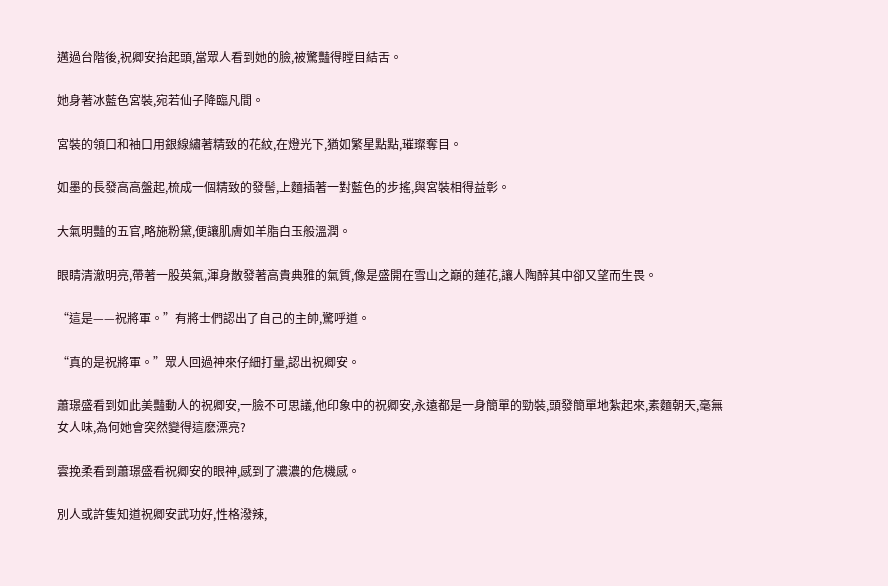邁過台階後,祝卿安抬起頭,當眾人看到她的臉,被驚豔得瞠目結舌。

她身著冰藍色宮裝,宛若仙子降臨凡間。

宮裝的領口和袖口用銀線繡著精致的花紋,在燈光下,猶如繁星點點,璀璨奪目。

如墨的長發高高盤起,梳成一個精致的發髻,上麵插著一對藍色的步搖,與宮裝相得益彰。

大氣明豔的五官,略施粉黛,便讓肌膚如羊脂白玉般溫潤。

眼睛清澈明亮,帶著一股英氣,渾身散發著高貴典雅的氣質,像是盛開在雪山之巔的蓮花,讓人陶醉其中卻又望而生畏。

“這是——祝將軍。”有將士們認出了自己的主帥,驚呼道。

“真的是祝將軍。”眾人回過神來仔細打量,認出祝卿安。

蕭璟盛看到如此美豔動人的祝卿安,一臉不可思議,他印象中的祝卿安,永遠都是一身簡單的勁裝,頭發簡單地紮起來,素麵朝天,毫無女人味,為何她會突然變得這麽漂亮?

雲挽柔看到蕭璟盛看祝卿安的眼神,感到了濃濃的危機感。

別人或許隻知道祝卿安武功好,性格潑辣,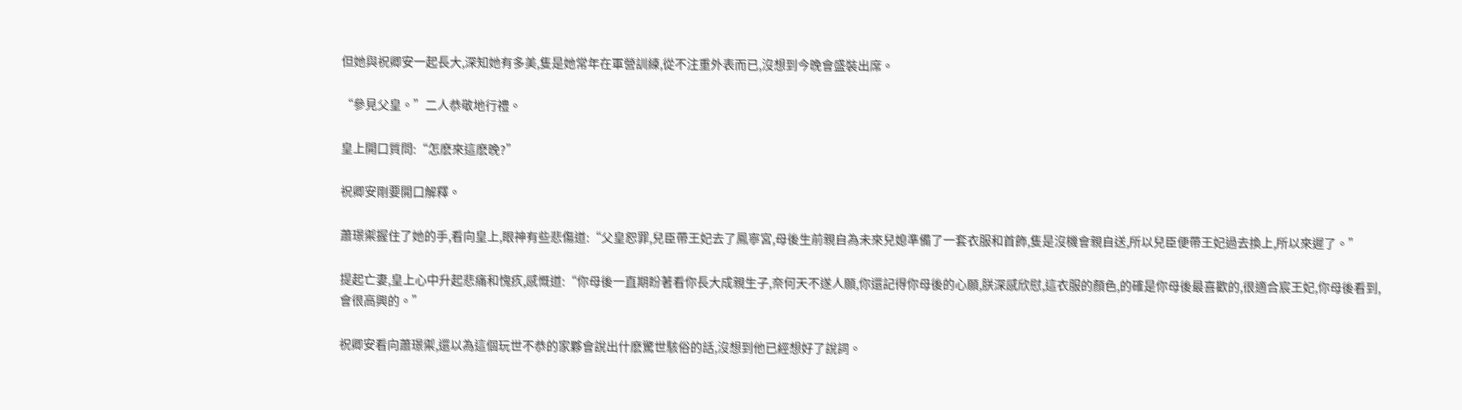但她與祝卿安一起長大,深知她有多美,隻是她常年在軍營訓練,從不注重外表而已,沒想到今晚會盛裝出席。

“參見父皇。”二人恭敬地行禮。

皇上開口質問:“怎麽來這麽晚?”

祝卿安剛要開口解釋。

蕭璟禦握住了她的手,看向皇上,眼神有些悲傷道:“父皇恕罪,兒臣帶王妃去了鳳寧宮,母後生前親自為未來兒媳準備了一套衣服和首飾,隻是沒機會親自送,所以兒臣便帶王妃過去換上,所以來遲了。”

提起亡妻,皇上心中升起悲痛和愧疚,感慨道:“你母後一直期盼著看你長大成親生子,奈何天不遂人願,你還記得你母後的心願,朕深感欣慰,這衣服的顏色,的確是你母後最喜歡的,很適合宸王妃,你母後看到,會很高興的。”

祝卿安看向蕭璟禦,還以為這個玩世不恭的家夥會說出什麽驚世駭俗的話,沒想到他已經想好了說詞。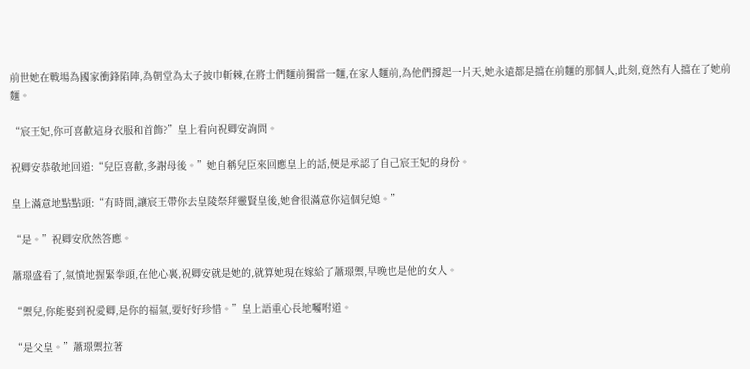前世她在戰場為國家衝鋒陷陣,為朝堂為太子披巾斬棘,在將士們麵前獨當一麵,在家人麵前,為他們撐起一片天,她永遠都是擋在前麵的那個人,此刻,竟然有人擋在了她前麵。

“宸王妃,你可喜歡這身衣服和首飾?”皇上看向祝卿安詢問。

祝卿安恭敬地回道:“兒臣喜歡,多謝母後。”她自稱兒臣來回應皇上的話,便是承認了自己宸王妃的身份。

皇上滿意地點點頭:“有時間,讓宸王帶你去皇陵祭拜靈賢皇後,她會很滿意你這個兒媳。”

“是。”祝卿安欣然答應。

蕭璟盛看了,氣憤地握緊拳頭,在他心裏,祝卿安就是她的,就算她現在嫁給了蕭璟禦,早晚也是他的女人。

“禦兒,你能娶到祝愛卿,是你的福氣,要好好珍惜。”皇上語重心長地囑咐道。

“是父皇。”蕭璟禦拉著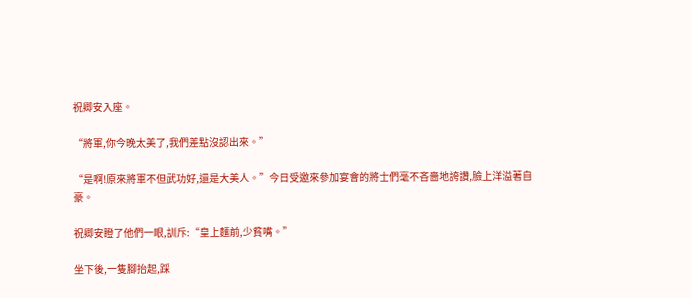祝卿安入座。

“將軍,你今晚太美了,我們差點沒認出來。”

“是啊!原來將軍不但武功好,還是大美人。”今日受邀來參加宴會的將士們毫不吝嗇地誇讚,臉上洋溢著自豪。

祝卿安瞪了他們一眼,訓斥:“皇上麵前,少貧嘴。”

坐下後,一隻腳抬起,踩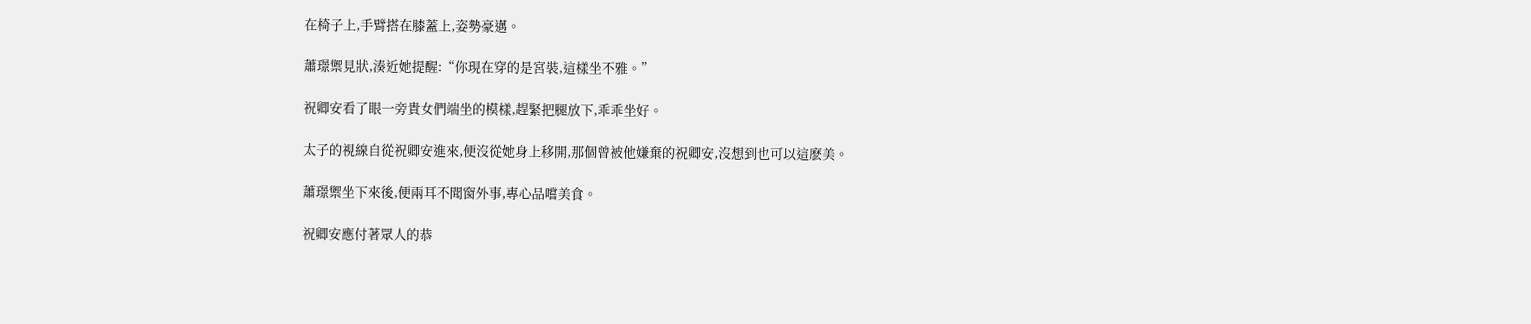在椅子上,手臂搭在膝蓋上,姿勢豪邁。

蕭璟禦見狀,湊近她提醒:“你現在穿的是宮裝,這樣坐不雅。”

祝卿安看了眼一旁貴女們端坐的模樣,趕緊把腿放下,乖乖坐好。

太子的視線自從祝卿安進來,便沒從她身上移開,那個曾被他嫌棄的祝卿安,沒想到也可以這麽美。

蕭璟禦坐下來後,便兩耳不聞窗外事,專心品嚐美食。

祝卿安應付著眾人的恭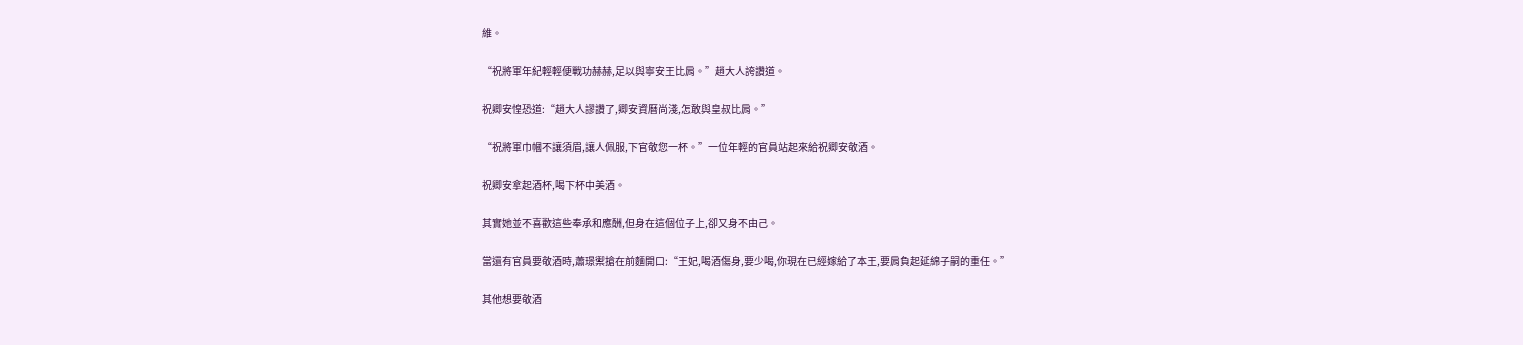維。

“祝將軍年紀輕輕便戰功赫赫,足以與寧安王比肩。”趙大人誇讚道。

祝卿安惶恐道:“趙大人謬讚了,卿安資曆尚淺,怎敢與皇叔比肩。”

“祝將軍巾幗不讓須眉,讓人佩服,下官敬您一杯。”一位年輕的官員站起來給祝卿安敬酒。

祝卿安拿起酒杯,喝下杯中美酒。

其實她並不喜歡這些奉承和應酬,但身在這個位子上,卻又身不由己。

當還有官員要敬酒時,蕭璟禦搶在前麵開口:“王妃,喝酒傷身,要少喝,你現在已經嫁給了本王,要肩負起延綿子嗣的重任。”

其他想要敬酒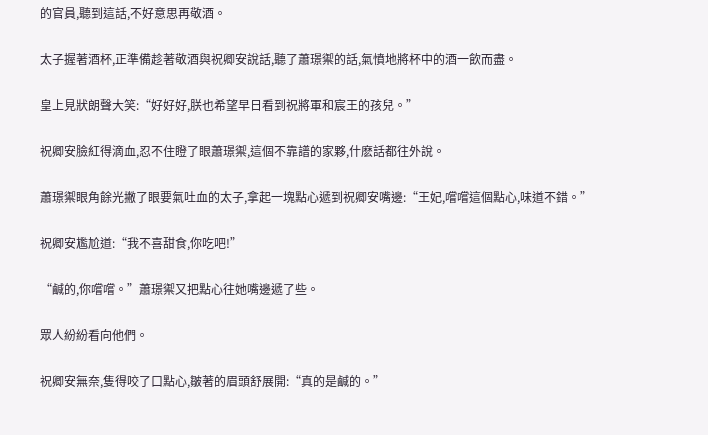的官員,聽到這話,不好意思再敬酒。

太子握著酒杯,正準備趁著敬酒與祝卿安說話,聽了蕭璟禦的話,氣憤地將杯中的酒一飲而盡。

皇上見狀朗聲大笑:“好好好,朕也希望早日看到祝將軍和宸王的孩兒。”

祝卿安臉紅得滴血,忍不住瞪了眼蕭璟禦,這個不靠譜的家夥,什麽話都往外說。

蕭璟禦眼角餘光撇了眼要氣吐血的太子,拿起一塊點心遞到祝卿安嘴邊:“王妃,嚐嚐這個點心,味道不錯。”

祝卿安尷尬道:“我不喜甜食,你吃吧!”

“鹹的,你嚐嚐。”蕭璟禦又把點心往她嘴邊遞了些。

眾人紛紛看向他們。

祝卿安無奈,隻得咬了口點心,皺著的眉頭舒展開:“真的是鹹的。”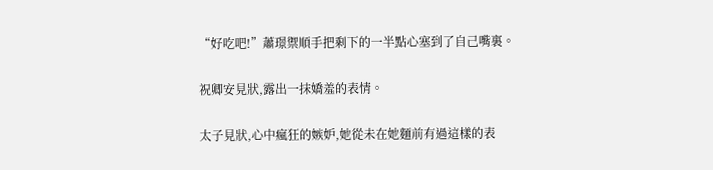“好吃吧!”蕭璟禦順手把剩下的一半點心塞到了自己嘴裏。

祝卿安見狀,露出一抹嬌羞的表情。

太子見狀,心中瘋狂的嫉妒,她從未在她麵前有過這樣的表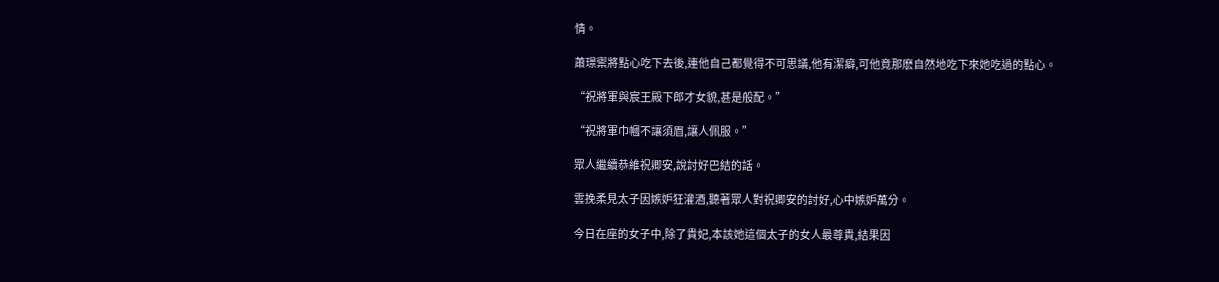情。

蕭璟禦將點心吃下去後,連他自己都覺得不可思議,他有潔癖,可他竟那麽自然地吃下來她吃過的點心。

“祝將軍與宸王殿下郎才女貌,甚是般配。”

“祝將軍巾幗不讓須眉,讓人佩服。”

眾人繼續恭維祝卿安,說討好巴結的話。

雲挽柔見太子因嫉妒狂灌酒,聽著眾人對祝卿安的討好,心中嫉妒萬分。

今日在座的女子中,除了貴妃,本該她這個太子的女人最尊貴,結果因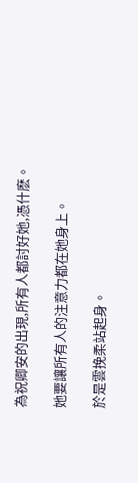為祝卿安的出現,所有人都討好她,憑什麽。

她要讓所有人的注意力都在她身上。

於是雲挽柔站起身。